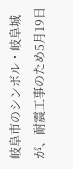岐阜市のシンボル・岐阜城が、耐震工事のため5月19日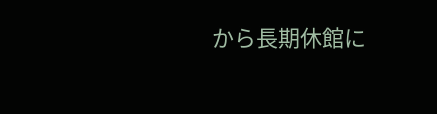から長期休館に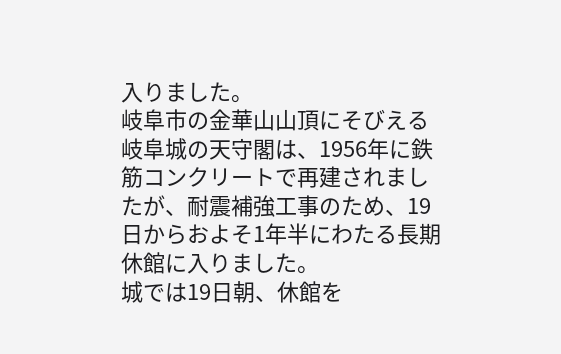入りました。
岐阜市の金華山山頂にそびえる岐阜城の天守閣は、1956年に鉄筋コンクリートで再建されましたが、耐震補強工事のため、19日からおよそ1年半にわたる長期休館に入りました。
城では19日朝、休館を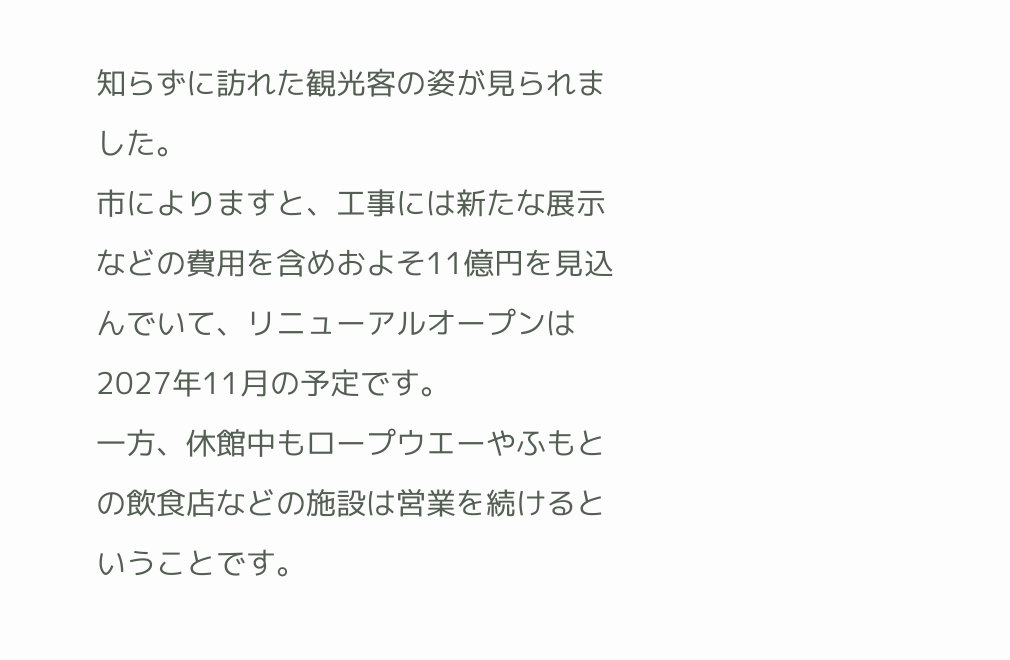知らずに訪れた観光客の姿が見られました。
市によりますと、工事には新たな展示などの費用を含めおよそ11億円を見込んでいて、リニューアルオープンは2027年11月の予定です。
一方、休館中もロープウエーやふもとの飲食店などの施設は営業を続けるということです。